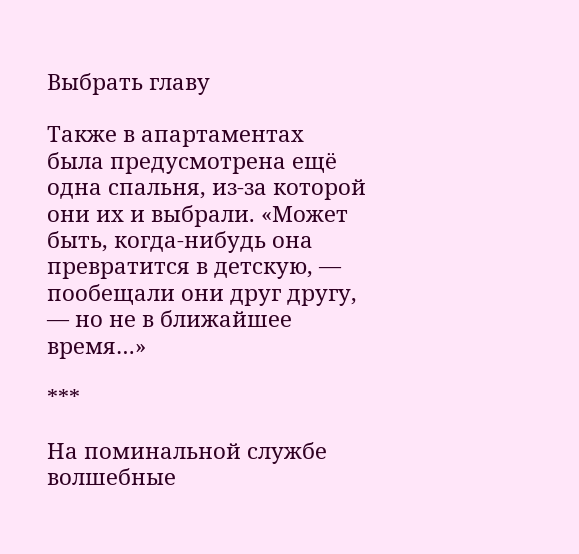Выбрать главу

Также в апартаментах была предусмотрена ещё одна спальня, из-за которой они их и выбрали. «Может быть, когда-нибудь она превратится в детскую, — пообещали они друг другу, — но не в ближайшее время…»

***

На поминальной службе волшебные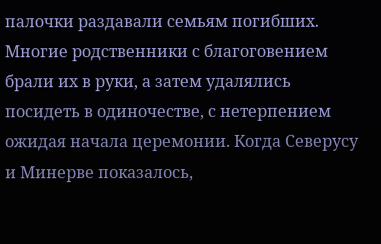палочки раздавали семьям погибших. Многие родственники с благоговением брали их в руки, а затем удалялись посидеть в одиночестве, с нетерпением ожидая начала церемонии. Когда Северусу и Минерве показалось,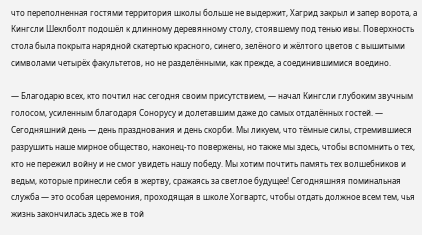что переполненная гостями территория школы больше не выдержит, Хагрид закрыл и запер ворота, а Кингсли Шеклболт подошёл к длинному деревянному столу, стоявшему под тенью ивы. Поверхность стола была покрыта нарядной скатертью красного, синего, зелёного и жёлтого цветов с вышитыми символами четырёх факультетов, но не разделёнными, как прежде, а соединившимися воедино.

— Благодарю всех, кто почтил нас сегодня своим присутствием, — начал Кингсли глубоким звучным голосом, усиленным благодаря Сонорусу и долетавшим даже до самых отдалённых гостей. — Сегодняшний день — день празднования и день скорби. Мы ликуем, что тёмные силы, стремившиеся разрушить наше мирное общество, наконец-то повержены, но также мы здесь, чтобы вспомнить о тех, кто не пережил войну и не смог увидеть нашу победу. Мы хотим почтить память тех волшебников и ведьм, которые принесли себя в жертву, сражаясь за светлое будущее! Сегодняшняя поминальная служба — это особая церемония, проходящая в школе Хогвартс, чтобы отдать должное всем тем, чья жизнь закончилась здесь же в той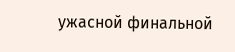ужасной финальной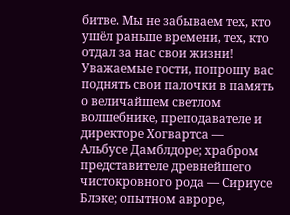битве. Мы не забываем тех, кто ушёл раньше времени, тех, кто отдал за нас свои жизни! Уважаемые гости, попрошу вас поднять свои палочки в память о величайшем светлом волшебнике, преподавателе и директоре Хогвартса — Альбусе Дамблдоре; храбром представителе древнейшего чистокровного рода — Сириусе Блэке; опытном авроре,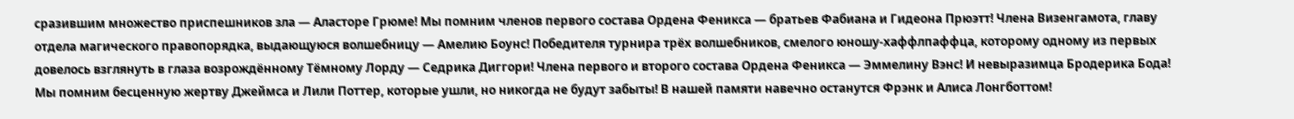сразившим множество приспешников зла — Аласторе Грюме! Мы помним членов первого состава Ордена Феникса — братьев Фабиана и Гидеона Прюэтт! Члена Визенгамота, главу отдела магического правопорядка, выдающуюся волшебницу — Амелию Боунс! Победителя турнира трёх волшебников, смелого юношу-хаффлпаффца, которому одному из первых довелось взглянуть в глаза возрождённому Тёмному Лорду — Седрика Диггори! Члена первого и второго состава Ордена Феникса — Эммелину Вэнс! И невыразимца Бродерика Бода! Мы помним бесценную жертву Джеймса и Лили Поттер, которые ушли, но никогда не будут забыты! В нашей памяти навечно останутся Фрэнк и Алиса Лонгботтом!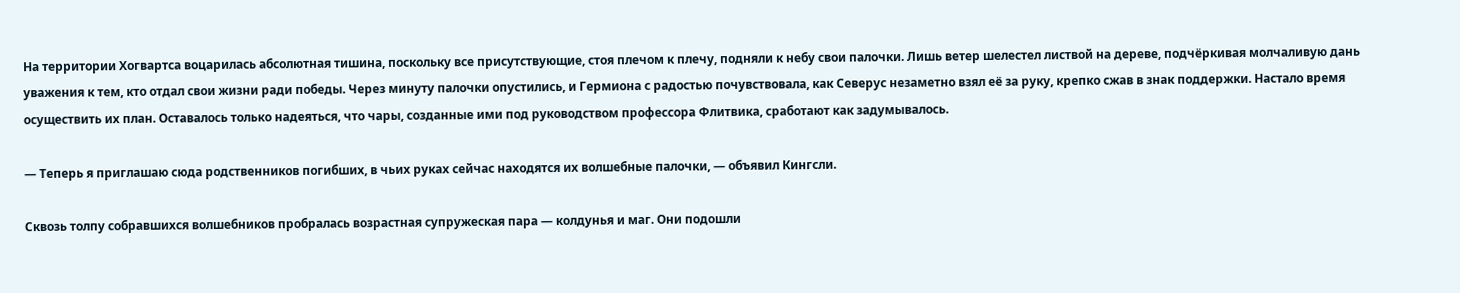На территории Хогвартса воцарилась абсолютная тишина, поскольку все присутствующие, стоя плечом к плечу, подняли к небу свои палочки. Лишь ветер шелестел листвой на дереве, подчёркивая молчаливую дань уважения к тем, кто отдал свои жизни ради победы. Через минуту палочки опустились, и Гермиона с радостью почувствовала, как Северус незаметно взял её за руку, крепко сжав в знак поддержки. Настало время осуществить их план. Оставалось только надеяться, что чары, созданные ими под руководством профессора Флитвика, сработают как задумывалось.

— Теперь я приглашаю сюда родственников погибших, в чьих руках сейчас находятся их волшебные палочки, — объявил Кингсли.

Сквозь толпу собравшихся волшебников пробралась возрастная супружеская пара — колдунья и маг. Они подошли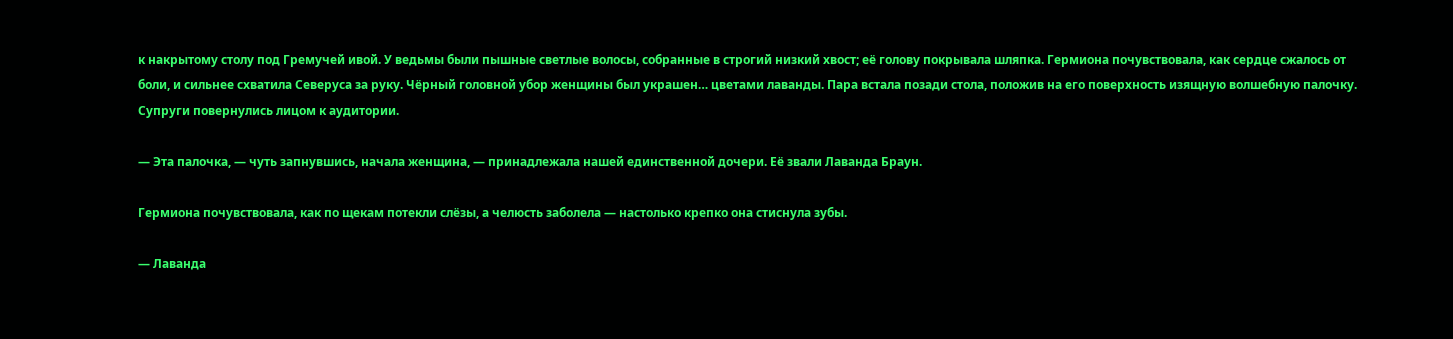к накрытому столу под Гремучей ивой. У ведьмы были пышные светлые волосы, собранные в строгий низкий хвост; её голову покрывала шляпка. Гермиона почувствовала, как сердце сжалось от боли, и сильнее схватила Северуса за руку. Чёрный головной убор женщины был украшен… цветами лаванды. Пара встала позади стола, положив на его поверхность изящную волшебную палочку. Супруги повернулись лицом к аудитории.

— Эта палочка, — чуть запнувшись, начала женщина, — принадлежала нашей единственной дочери. Её звали Лаванда Браун.

Гермиона почувствовала, как по щекам потекли слёзы, а челюсть заболела — настолько крепко она стиснула зубы.

— Лаванда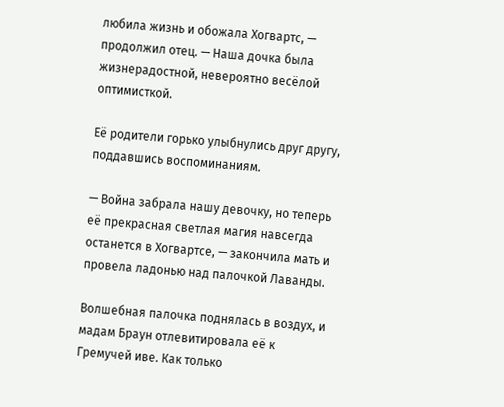любила жизнь и обожала Хогвартс, — продолжил отец. — Наша дочка была жизнерадостной, невероятно весёлой оптимисткой.

Её родители горько улыбнулись друг другу, поддавшись воспоминаниям.

— Война забрала нашу девочку, но теперь её прекрасная светлая магия навсегда останется в Хогвартсе, — закончила мать и провела ладонью над палочкой Лаванды.

Волшебная палочка поднялась в воздух, и мадам Браун отлевитировала её к Гремучей иве. Как только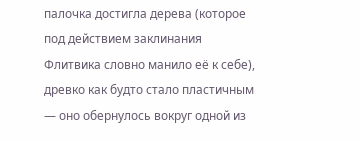палочка достигла дерева (которое под действием заклинания Флитвика словно манило её к себе), древко как будто стало пластичным — оно обернулось вокруг одной из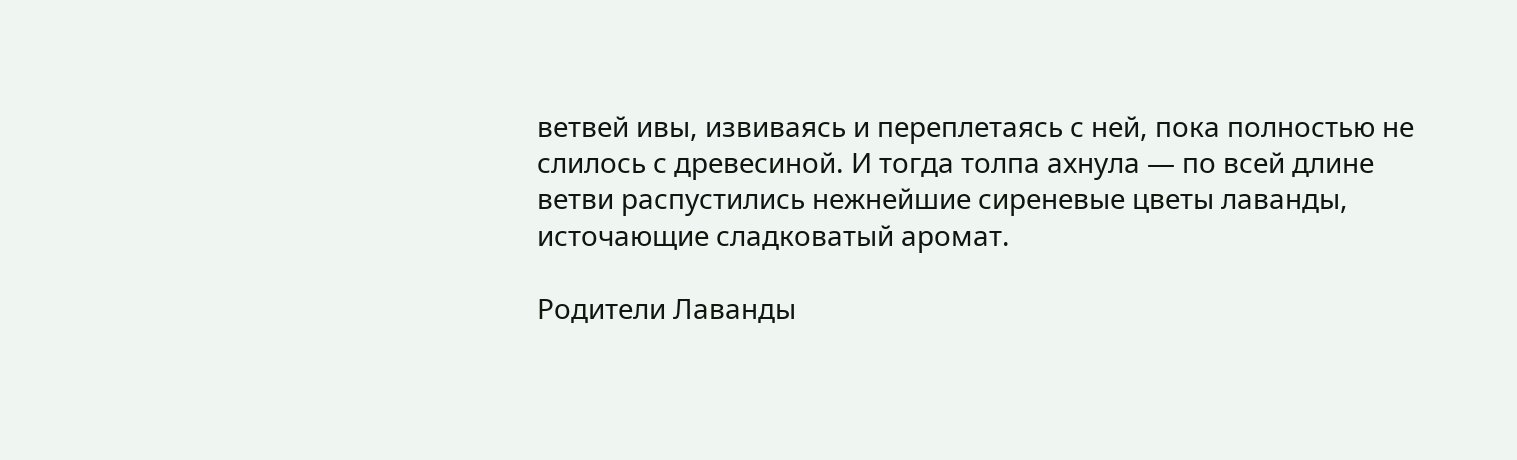ветвей ивы, извиваясь и переплетаясь с ней, пока полностью не слилось с древесиной. И тогда толпа ахнула — по всей длине ветви распустились нежнейшие сиреневые цветы лаванды, источающие сладковатый аромат.

Родители Лаванды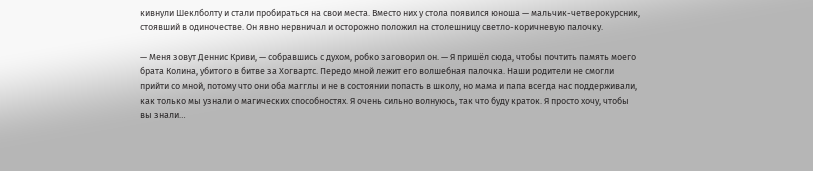кивнули Шеклболту и стали пробираться на свои места. Вместо них у стола появился юноша — мальчик-четверокурсник, стоявший в одиночестве. Он явно нервничал и осторожно положил на столешницу светло-коричневую палочку.

— Меня зовут Деннис Криви, — собравшись с духом, робко заговорил он. — Я пришёл сюда, чтобы почтить память моего брата Колина, убитого в битве за Хогвартс. Передо мной лежит его волшебная палочка. Наши родители не смогли прийти со мной, потому что они оба магглы и не в состоянии попасть в школу, но мама и папа всегда нас поддерживали, как только мы узнали о магических способностях. Я очень сильно волнуюсь, так что буду краток. Я просто хочу, чтобы вы знали…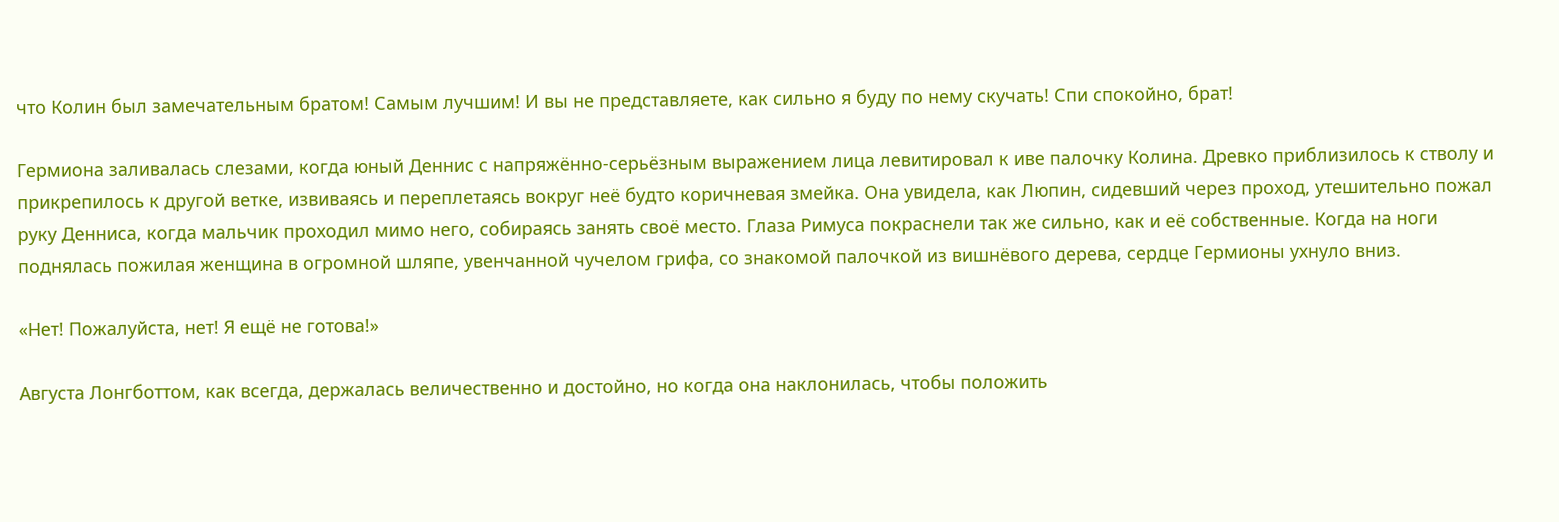что Колин был замечательным братом! Самым лучшим! И вы не представляете, как сильно я буду по нему скучать! Спи спокойно, брат!

Гермиона заливалась слезами, когда юный Деннис с напряжённо-серьёзным выражением лица левитировал к иве палочку Колина. Древко приблизилось к стволу и прикрепилось к другой ветке, извиваясь и переплетаясь вокруг неё будто коричневая змейка. Она увидела, как Люпин, сидевший через проход, утешительно пожал руку Денниса, когда мальчик проходил мимо него, собираясь занять своё место. Глаза Римуса покраснели так же сильно, как и её собственные. Когда на ноги поднялась пожилая женщина в огромной шляпе, увенчанной чучелом грифа, со знакомой палочкой из вишнёвого дерева, сердце Гермионы ухнуло вниз.

«Нет! Пожалуйста, нет! Я ещё не готова!»

Августа Лонгботтом, как всегда, держалась величественно и достойно, но когда она наклонилась, чтобы положить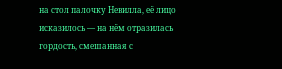на стол палочку Невилла, её лицо исказилось — на нём отразилась гордость, смешанная с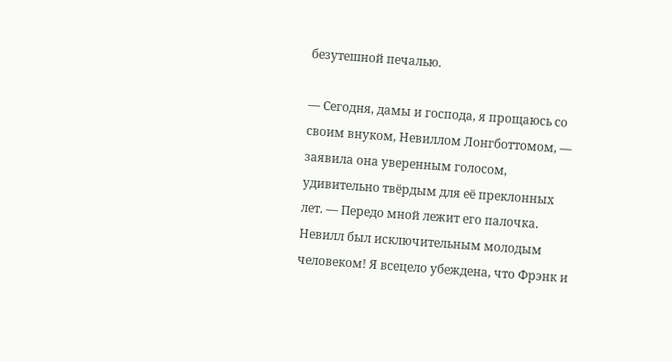безутешной печалью.

— Сегодня, дамы и господа, я прощаюсь со своим внуком, Невиллом Лонгботтомом, — заявила она уверенным голосом, удивительно твёрдым для её преклонных лет. — Передо мной лежит его палочка. Невилл был исключительным молодым человеком! Я всецело убеждена, что Фрэнк и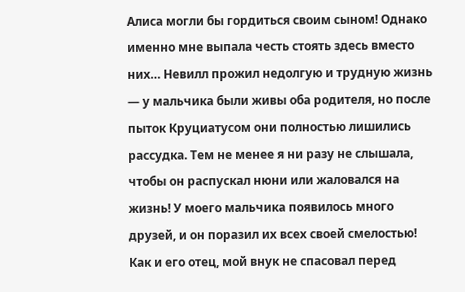Алиса могли бы гордиться своим сыном! Однако именно мне выпала честь стоять здесь вместо них… Невилл прожил недолгую и трудную жизнь — у мальчика были живы оба родителя, но после пыток Круциатусом они полностью лишились рассудка. Тем не менее я ни разу не слышала, чтобы он распускал нюни или жаловался на жизнь! У моего мальчика появилось много друзей, и он поразил их всех своей смелостью! Как и его отец, мой внук не спасовал перед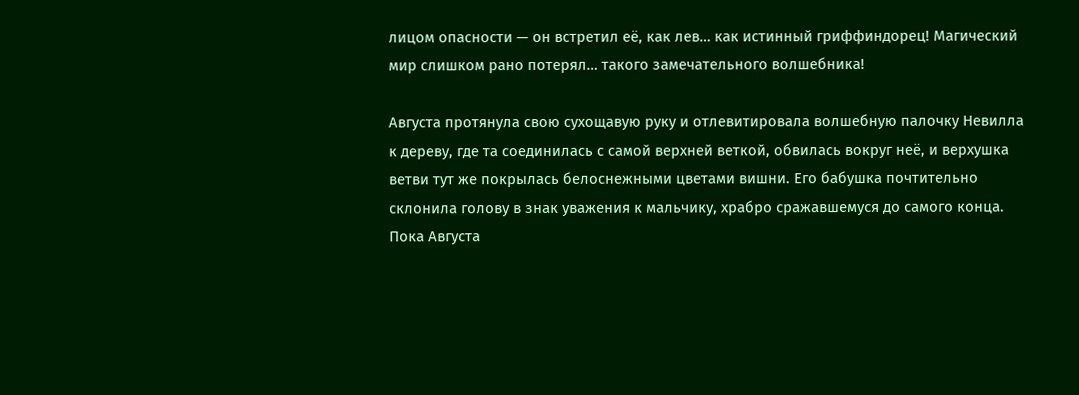лицом опасности — он встретил её, как лев… как истинный гриффиндорец! Магический мир слишком рано потерял… такого замечательного волшебника!

Августа протянула свою сухощавую руку и отлевитировала волшебную палочку Невилла к дереву, где та соединилась с самой верхней веткой, обвилась вокруг неё, и верхушка ветви тут же покрылась белоснежными цветами вишни. Его бабушка почтительно склонила голову в знак уважения к мальчику, храбро сражавшемуся до самого конца. Пока Августа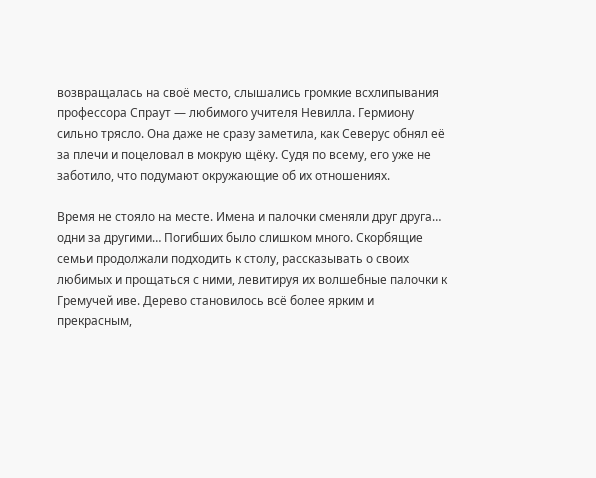возвращалась на своё место, слышались громкие всхлипывания профессора Спраут — любимого учителя Невилла. Гермиону сильно трясло. Она даже не сразу заметила, как Северус обнял её за плечи и поцеловал в мокрую щёку. Судя по всему, его уже не заботило, что подумают окружающие об их отношениях.

Время не стояло на месте. Имена и палочки сменяли друг друга… одни за другими… Погибших было слишком много. Скорбящие семьи продолжали подходить к столу, рассказывать о своих любимых и прощаться с ними, левитируя их волшебные палочки к Гремучей иве. Дерево становилось всё более ярким и прекрасным,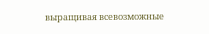выращивая всевозможные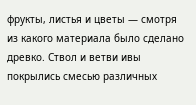фрукты, листья и цветы — смотря из какого материала было сделано древко. Ствол и ветви ивы покрылись смесью различных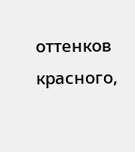оттенков красного,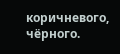коричневого, чёрного.